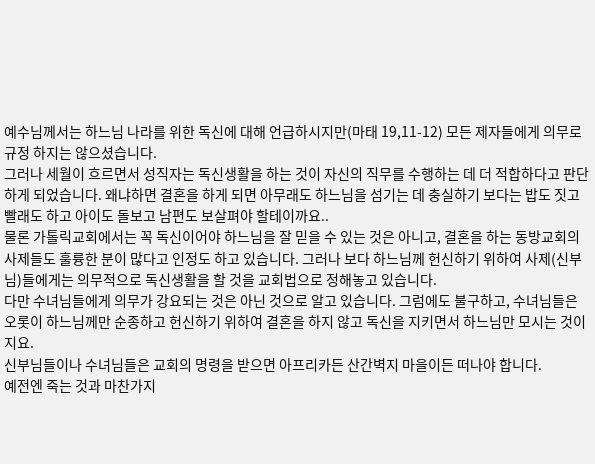예수님께서는 하느님 나라를 위한 독신에 대해 언급하시지만(마태 19,11-12) 모든 제자들에게 의무로 규정 하지는 않으셨습니다.
그러나 세월이 흐르면서 성직자는 독신생활을 하는 것이 자신의 직무를 수행하는 데 더 적합하다고 판단하게 되었습니다. 왜냐하면 결혼을 하게 되면 아무래도 하느님을 섬기는 데 충실하기 보다는 밥도 짓고 빨래도 하고 아이도 돌보고 남편도 보살펴야 할테이까요..
물론 가톨릭교회에서는 꼭 독신이어야 하느님을 잘 믿을 수 있는 것은 아니고, 결혼을 하는 동방교회의 사제들도 훌륭한 분이 많다고 인정도 하고 있습니다. 그러나 보다 하느님께 헌신하기 위하여 사제(신부님)들에게는 의무적으로 독신생활을 할 것을 교회법으로 정해놓고 있습니다.
다만 수녀님들에게 의무가 강요되는 것은 아닌 것으로 알고 있습니다. 그럼에도 불구하고, 수녀님들은 오롯이 하느님께만 순종하고 헌신하기 위하여 결혼을 하지 않고 독신을 지키면서 하느님만 모시는 것이지요.
신부님들이나 수녀님들은 교회의 명령을 받으면 아프리카든 산간벽지 마을이든 떠나야 합니다.
예전엔 죽는 것과 마찬가지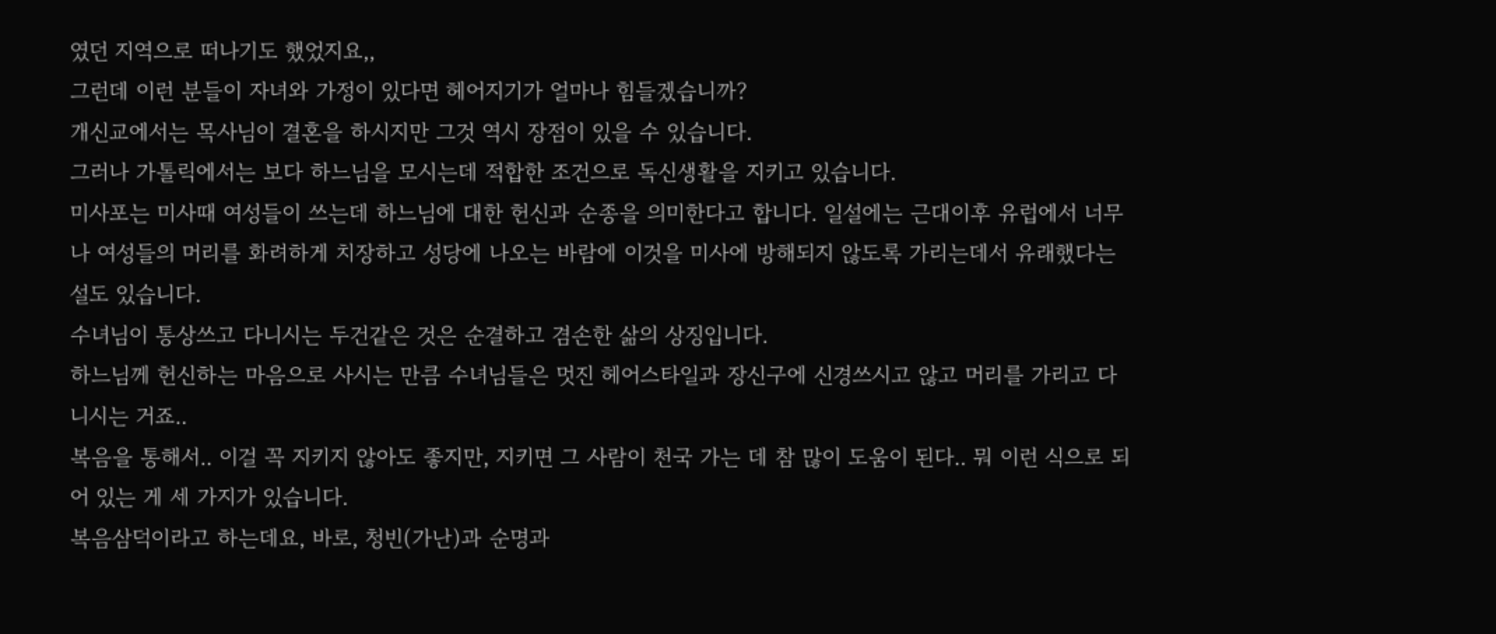였던 지역으로 떠나기도 했었지요,,
그런데 이런 분들이 자녀와 가정이 있다면 헤어지기가 얼마나 힘들겠습니까?
개신교에서는 목사님이 결혼을 하시지만 그것 역시 장점이 있을 수 있습니다.
그러나 가톨릭에서는 보다 하느님을 모시는데 적합한 조건으로 독신생활을 지키고 있습니다.
미사포는 미사때 여성들이 쓰는데 하느님에 대한 헌신과 순종을 의미한다고 합니다. 일설에는 근대이후 유럽에서 너무나 여성들의 머리를 화려하게 치장하고 성당에 나오는 바람에 이것을 미사에 방해되지 않도록 가리는데서 유래했다는 설도 있습니다.
수녀님이 통상쓰고 다니시는 두건같은 것은 순결하고 겸손한 삶의 상징입니다.
하느님께 헌신하는 마음으로 사시는 만큼 수녀님들은 멋진 헤어스타일과 장신구에 신경쓰시고 않고 머리를 가리고 다니시는 거죠..
복음을 통해서.. 이걸 꼭 지키지 않아도 좋지만, 지키면 그 사람이 천국 가는 데 참 많이 도움이 된다.. 뭐 이런 식으로 되어 있는 게 세 가지가 있습니다.
복음삼덕이라고 하는데요, 바로, 청빈(가난)과 순명과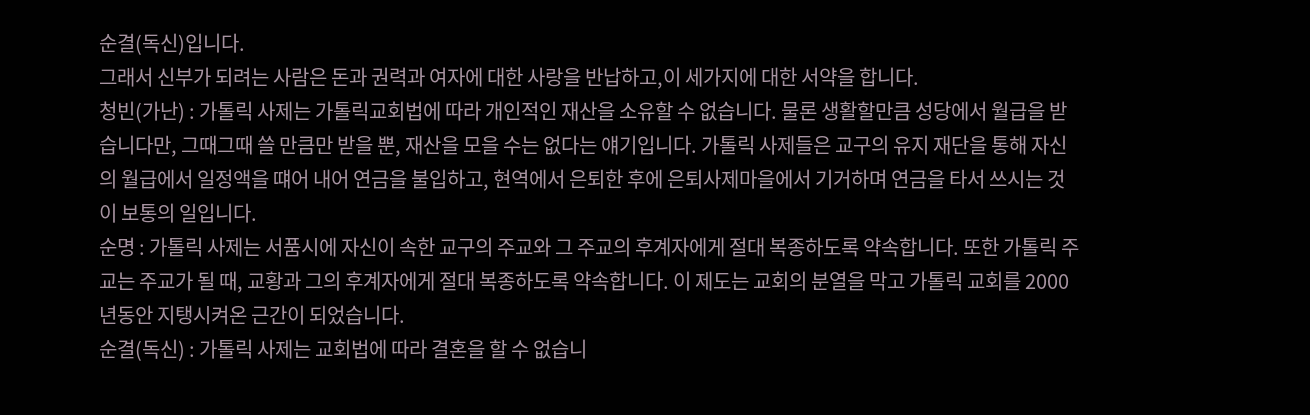순결(독신)입니다.
그래서 신부가 되려는 사람은 돈과 권력과 여자에 대한 사랑을 반납하고,이 세가지에 대한 서약을 합니다.
청빈(가난) : 가톨릭 사제는 가톨릭교회법에 따라 개인적인 재산을 소유할 수 없습니다. 물론 생활할만큼 성당에서 월급을 받습니다만, 그때그때 쓸 만큼만 받을 뿐, 재산을 모을 수는 없다는 얘기입니다. 가톨릭 사제들은 교구의 유지 재단을 통해 자신의 월급에서 일정액을 떄어 내어 연금을 불입하고, 현역에서 은퇴한 후에 은퇴사제마을에서 기거하며 연금을 타서 쓰시는 것이 보통의 일입니다.
순명 : 가톨릭 사제는 서품시에 자신이 속한 교구의 주교와 그 주교의 후계자에게 절대 복종하도록 약속합니다. 또한 가톨릭 주교는 주교가 될 때, 교황과 그의 후계자에게 절대 복종하도록 약속합니다. 이 제도는 교회의 분열을 막고 가톨릭 교회를 2000년동안 지탱시켜온 근간이 되었습니다.
순결(독신) : 가톨릭 사제는 교회법에 따라 결혼을 할 수 없습니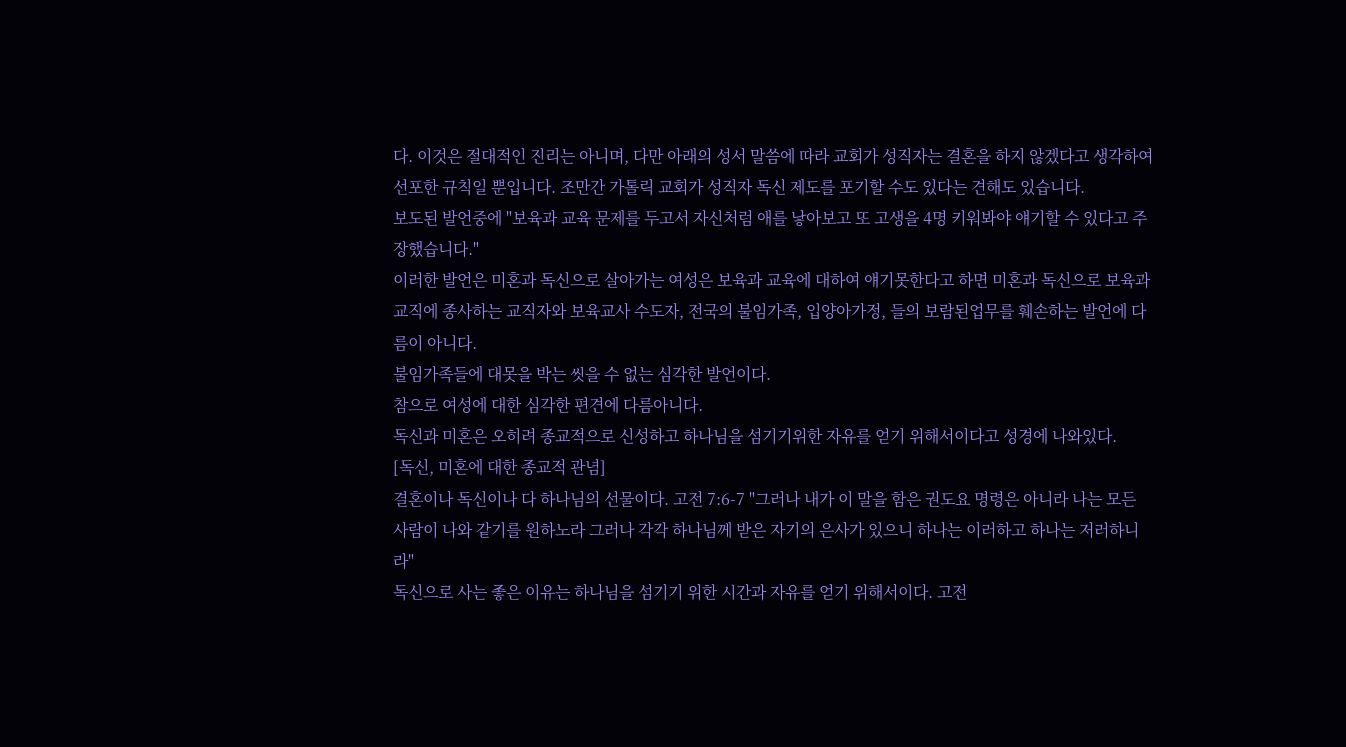다. 이것은 절대적인 진리는 아니며, 다만 아래의 성서 말씀에 따라 교회가 성직자는 결혼을 하지 않겠다고 생각하여 선포한 규칙일 뿐입니다. 조만간 가톨릭 교회가 성직자 독신 제도를 포기할 수도 있다는 견해도 있습니다.
보도된 발언중에 "보육과 교육 문제를 두고서 자신처럼 애를 낳아보고 또 고생을 4명 키워봐야 얘기할 수 있다고 주장했습니다."
이러한 발언은 미혼과 독신으로 살아가는 여성은 보육과 교육에 대하여 얘기못한다고 하면 미혼과 독신으로 보육과 교직에 종사하는 교직자와 보육교사 수도자, 전국의 불임가족, 입양아가정, 들의 보람된업무를 훼손하는 발언에 다름이 아니다.
불임가족들에 대못을 박는 씻을 수 없는 심각한 발언이다.
참으로 여성에 대한 심각한 편견에 다름아니다.
독신과 미혼은 오히려 종교적으로 신성하고 하나님을 섬기기위한 자유를 얻기 위해서이다고 성경에 나와있다.
[독신, 미혼에 대한 종교적 관념]
결혼이나 독신이나 다 하나님의 선물이다. 고전 7:6-7 "그러나 내가 이 말을 함은 권도요 명령은 아니라 나는 모든 사람이 나와 같기를 원하노라 그러나 각각 하나님께 받은 자기의 은사가 있으니 하나는 이러하고 하나는 저러하니라"
독신으로 사는 좋은 이유는 하나님을 섬기기 위한 시간과 자유를 얻기 위해서이다. 고전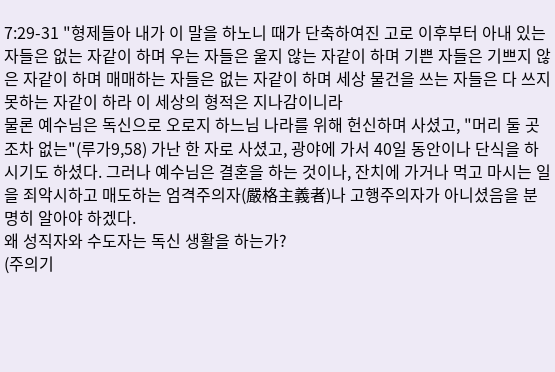7:29-31 "형제들아 내가 이 말을 하노니 때가 단축하여진 고로 이후부터 아내 있는 자들은 없는 자같이 하며 우는 자들은 울지 않는 자같이 하며 기쁜 자들은 기쁘지 않은 자같이 하며 매매하는 자들은 없는 자같이 하며 세상 물건을 쓰는 자들은 다 쓰지 못하는 자같이 하라 이 세상의 형적은 지나감이니라
물론 예수님은 독신으로 오로지 하느님 나라를 위해 헌신하며 사셨고, "머리 둘 곳조차 없는"(루가9,58) 가난 한 자로 사셨고, 광야에 가서 40일 동안이나 단식을 하시기도 하셨다. 그러나 예수님은 결혼을 하는 것이나, 잔치에 가거나 먹고 마시는 일을 죄악시하고 매도하는 엄격주의자(嚴格主義者)나 고행주의자가 아니셨음을 분명히 알아야 하겠다.
왜 성직자와 수도자는 독신 생활을 하는가?
(주의기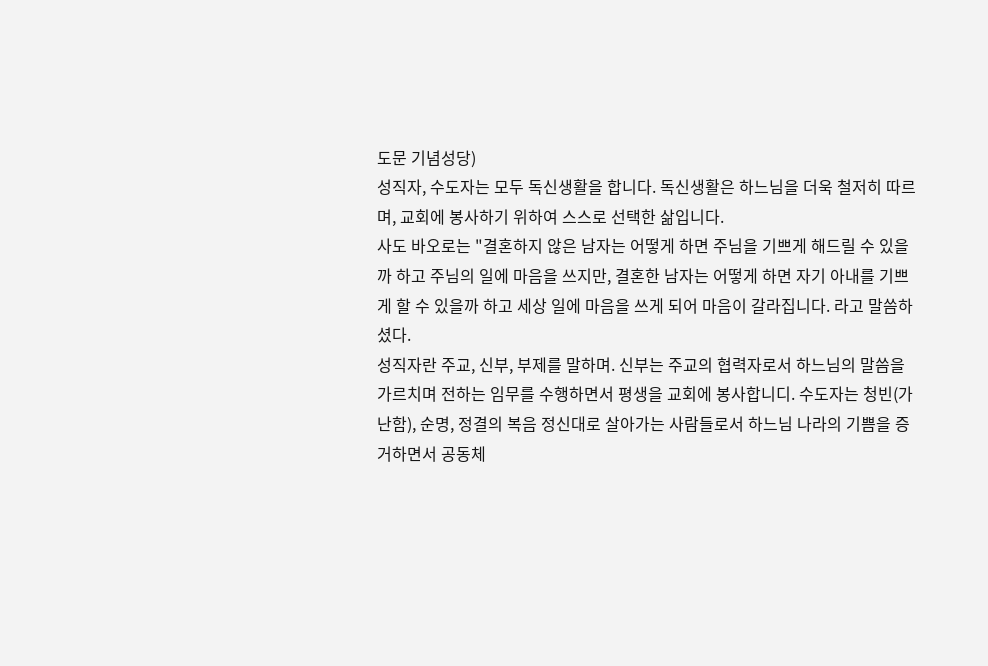도문 기념성당)
성직자, 수도자는 모두 독신생활을 합니다. 독신생활은 하느님을 더욱 철저히 따르며, 교회에 봉사하기 위하여 스스로 선택한 삶입니다.
사도 바오로는 "결혼하지 않은 남자는 어떻게 하면 주님을 기쁘게 해드릴 수 있을까 하고 주님의 일에 마음을 쓰지만, 결혼한 남자는 어떻게 하면 자기 아내를 기쁘게 할 수 있을까 하고 세상 일에 마음을 쓰게 되어 마음이 갈라집니다. 라고 말씀하셨다.
성직자란 주교, 신부, 부제를 말하며. 신부는 주교의 협력자로서 하느님의 말씀을 가르치며 전하는 임무를 수행하면서 평생을 교회에 봉사합니디. 수도자는 청빈(가난함), 순명, 정결의 복음 정신대로 살아가는 사람들로서 하느님 나라의 기쁨을 증거하면서 공동체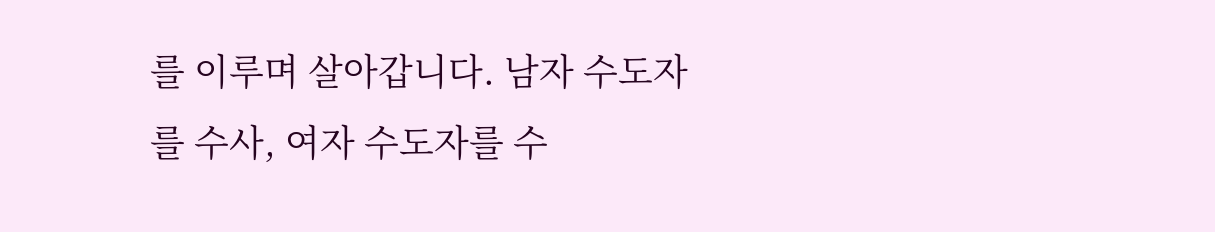를 이루며 살아갑니다. 남자 수도자를 수사, 여자 수도자를 수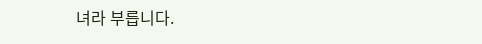녀라 부릅니다.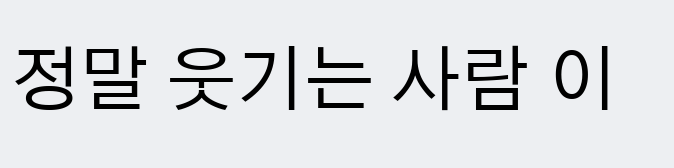정말 웃기는 사람 이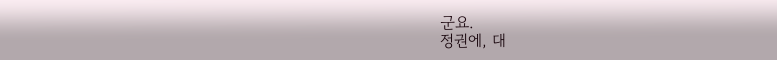군요.
정권에, 대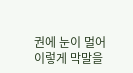권에 눈이 멀어 이렇게 막말을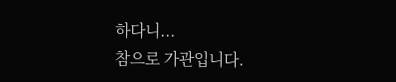하다니...
참으로 가관입니다.